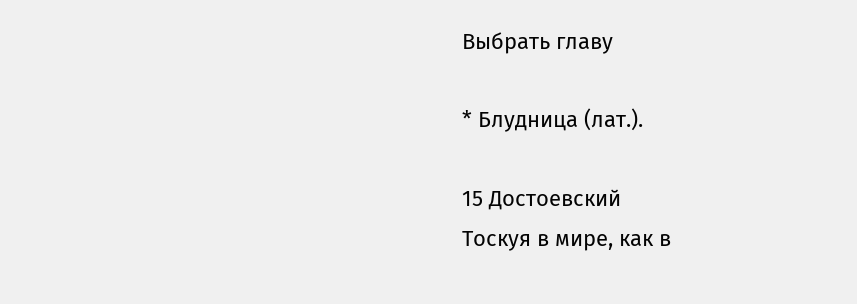Выбрать главу

* Блудница (лат.).

15 Достоевский
Тоскуя в мире, как в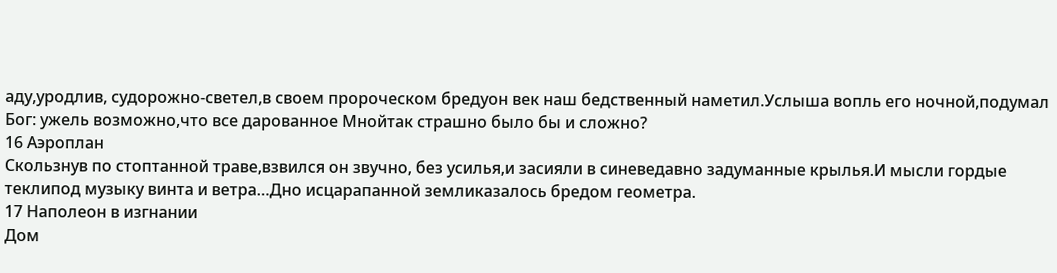аду,уродлив, судорожно-светел,в своем пророческом бредуон век наш бедственный наметил.Услыша вопль его ночной,подумал Бог: ужель возможно,что все дарованное Мнойтак страшно было бы и сложно?
16 Аэроплан
Скользнув по стоптанной траве,взвился он звучно, без усилья,и засияли в синеведавно задуманные крылья.И мысли гордые теклипод музыку винта и ветра…Дно исцарапанной земликазалось бредом геометра.
17 Наполеон в изгнании
Дом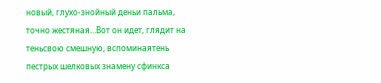новый, глухо-знойный деньи пальма, точно жестяная…Вот он идет, глядит на теньсвою смешную, вспоминаятень пестрых шелковых знамену сфинкса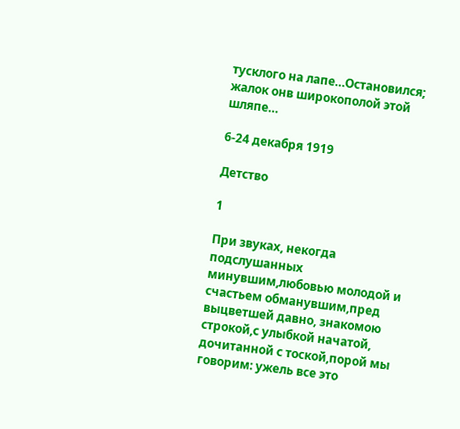тусклого на лапе…Остановился; жалок онв широкополой этой шляпе…

6-24 декабря 1919

Детство

1

При звуках, некогда подслушанных минувшим,любовью молодой и счастьем обманувшим,пред выцветшей давно, знакомою строкой,с улыбкой начатой, дочитанной с тоской,порой мы говорим: ужель все это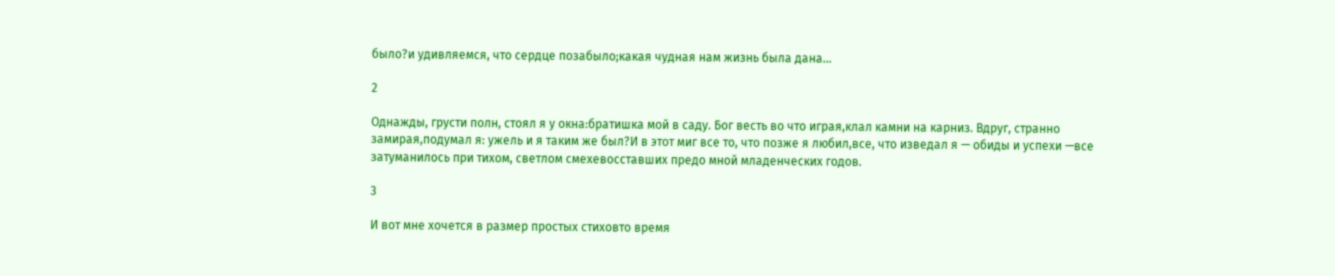было?и удивляемся, что сердце позабыло;какая чудная нам жизнь была дана…

2

Однажды, грусти полн, стоял я у окна:братишка мой в саду. Бог весть во что играя,клал камни на карниз. Вдруг, странно замирая,подумал я: ужель и я таким же был?И в этот миг все то, что позже я любил,все, что изведал я — обиды и успехи —все затуманилось при тихом, светлом смехевосставших предо мной младенческих годов.

3

И вот мне хочется в размер простых стиховто время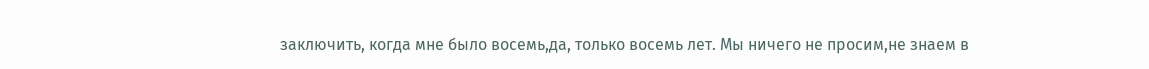заключить, когда мне было восемь,да, только восемь лет. Мы ничего не просим,не знаем в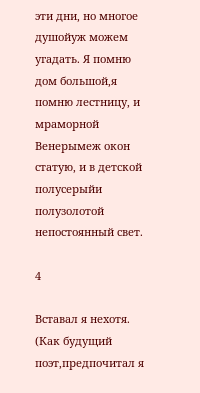эти дни, но многое душойуж можем угадать. Я помню дом большой,я помню лестницу, и мраморной Венерымеж окон статую, и в детской полусерыйи полузолотой непостоянный свет.

4

Вставал я нехотя. (Как будущий поэт,предпочитал я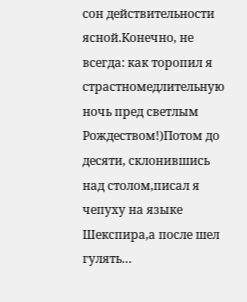сон действительности ясной.Конечно, не всегда: как торопил я страстномедлительную ночь пред светлым Рождеством!)Потом до десяти, склонившись над столом,писал я чепуху на языке Шекспира,а после шел гулять…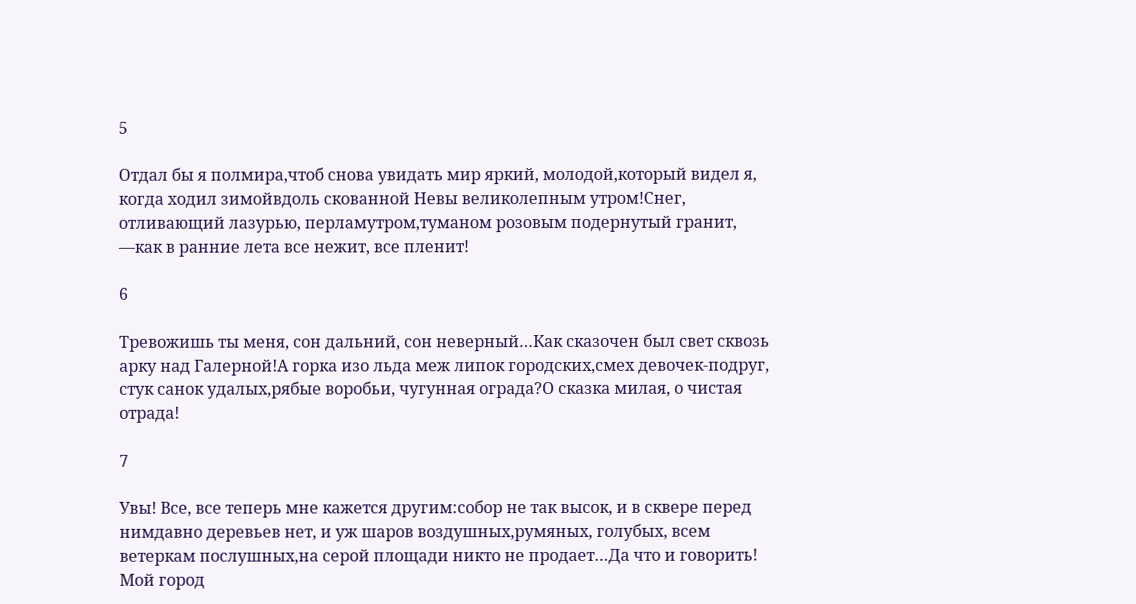5

Отдал бы я полмира,чтоб снова увидать мир яркий, молодой,который видел я, когда ходил зимойвдоль скованной Невы великолепным утром!Снег, отливающий лазурью, перламутром,туманом розовым подернутый гранит, —как в ранние лета все нежит, все пленит!

6

Тревожишь ты меня, сон дальний, сон неверный…Как сказочен был свет сквозь арку над Галерной!А горка изо льда меж липок городских,смех девочек-подруг, стук санок удалых,рябые воробьи, чугунная ограда?О сказка милая, о чистая отрада!

7

Увы! Все, все теперь мне кажется другим:собор не так высок, и в сквере перед нимдавно деревьев нет, и уж шаров воздушных,румяных, голубых, всем ветеркам послушных,на серой площади никто не продает…Да что и говорить! Мой город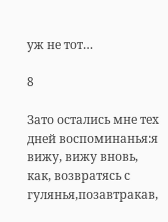уж не тот…

8

Зато остались мне тех дней воспоминанья:я вижу, вижу вновь, как, возвратясь с гулянья,позавтракав,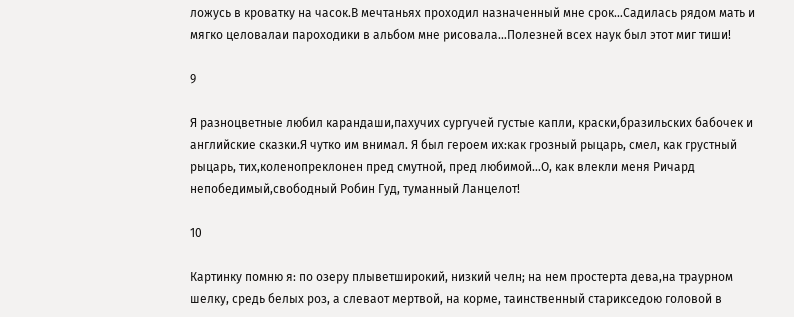ложусь в кроватку на часок.В мечтаньях проходил назначенный мне срок…Садилась рядом мать и мягко целовалаи пароходики в альбом мне рисовала…Полезней всех наук был этот миг тиши!

9

Я разноцветные любил карандаши,пахучих сургучей густые капли, краски,бразильских бабочек и английские сказки.Я чутко им внимал. Я был героем их:как грозный рыцарь, смел, как грустный рыцарь, тих,коленопреклонен пред смутной, пред любимой…О, как влекли меня Ричард непобедимый,свободный Робин Гуд, туманный Ланцелот!

10

Картинку помню я: по озеру плыветширокий, низкий челн; на нем простерта дева,на траурном шелку, средь белых роз, а слеваот мертвой, на корме, таинственный старикседою головой в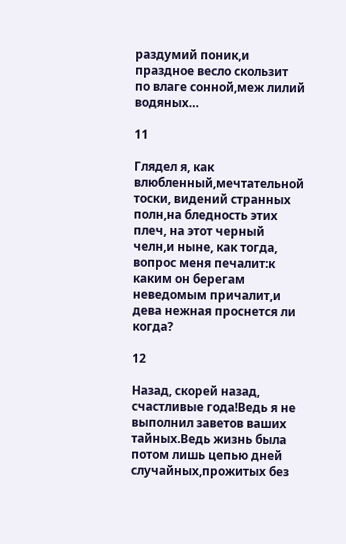раздумий поник,и праздное весло скользит по влаге сонной,меж лилий водяных…

11

Глядел я, как влюбленный,мечтательной тоски, видений странных полн,на бледность этих плеч, на этот черный челн,и ныне, как тогда, вопрос меня печалит:к каким он берегам неведомым причалит,и дева нежная проснется ли когда?

12

Назад, скорей назад, счастливые года!Ведь я не выполнил заветов ваших тайных.Ведь жизнь была потом лишь цепью дней случайных,прожитых без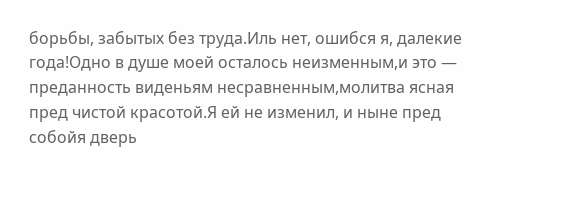борьбы, забытых без труда.Иль нет, ошибся я, далекие года!Одно в душе моей осталось неизменным,и это — преданность виденьям несравненным,молитва ясная пред чистой красотой.Я ей не изменил, и ныне пред собойя дверь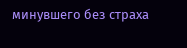минувшего без страха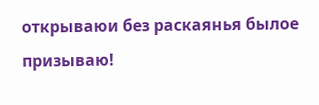открываюи без раскаянья былое призываю!